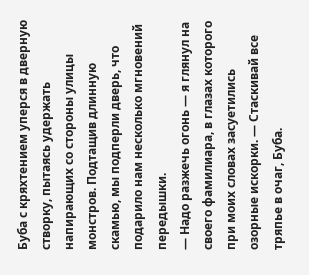Буба с кряхтением уперся в дверную створку, пытаясь удержать напирающих со стороны улицы монстров. Подтащив длинную скамью, мы подперли дверь, что подарило нам несколько мгновений передышки.
— Надо разжечь огонь — я глянул на своего фамилиара, в глазах которого при моих словах засуетились озорные искорки. — Стаскивай все тряпье в очаг, Буба.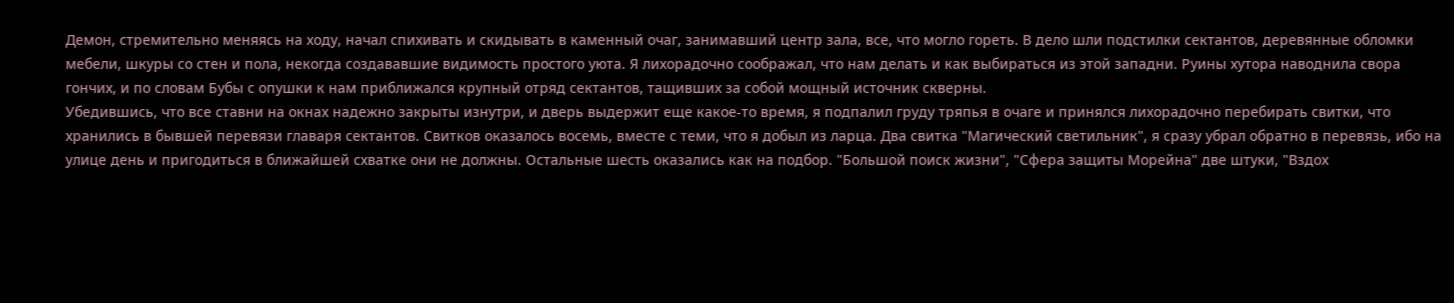Демон, стремительно меняясь на ходу, начал спихивать и скидывать в каменный очаг, занимавший центр зала, все, что могло гореть. В дело шли подстилки сектантов, деревянные обломки мебели, шкуры со стен и пола, некогда создававшие видимость простого уюта. Я лихорадочно соображал, что нам делать и как выбираться из этой западни. Руины хутора наводнила свора гончих, и по словам Бубы с опушки к нам приближался крупный отряд сектантов, тащивших за собой мощный источник скверны.
Убедившись, что все ставни на окнах надежно закрыты изнутри, и дверь выдержит еще какое-то время, я подпалил груду тряпья в очаге и принялся лихорадочно перебирать свитки, что хранились в бывшей перевязи главаря сектантов. Свитков оказалось восемь, вместе с теми, что я добыл из ларца. Два свитка "Магический светильник", я сразу убрал обратно в перевязь, ибо на улице день и пригодиться в ближайшей схватке они не должны. Остальные шесть оказались как на подбор. "Большой поиск жизни", "Сфера защиты Морейна" две штуки, "Вздох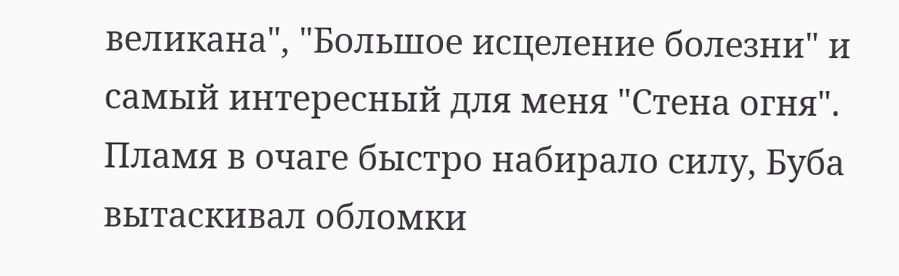великана", "Большое исцеление болезни" и самый интересный для меня "Стена огня".
Пламя в очаге быстро набирало силу, Буба вытаскивал обломки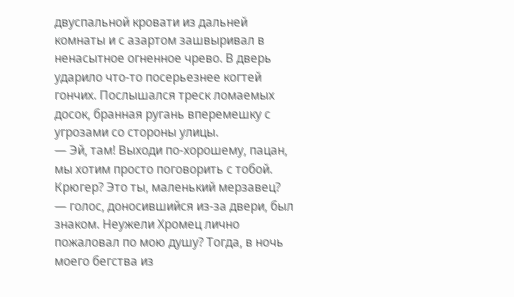двуспальной кровати из дальней комнаты и с азартом зашвыривал в ненасытное огненное чрево. В дверь ударило что-то посерьезнее когтей гончих. Послышался треск ломаемых досок, бранная ругань вперемешку с угрозами со стороны улицы.
— Эй, там! Выходи по-хорошему, пацан, мы хотим просто поговорить с тобой. Крюгер? Это ты, маленький мерзавец? — голос, доносившийся из-за двери, был знаком. Неужели Хромец лично пожаловал по мою душу? Тогда, в ночь моего бегства из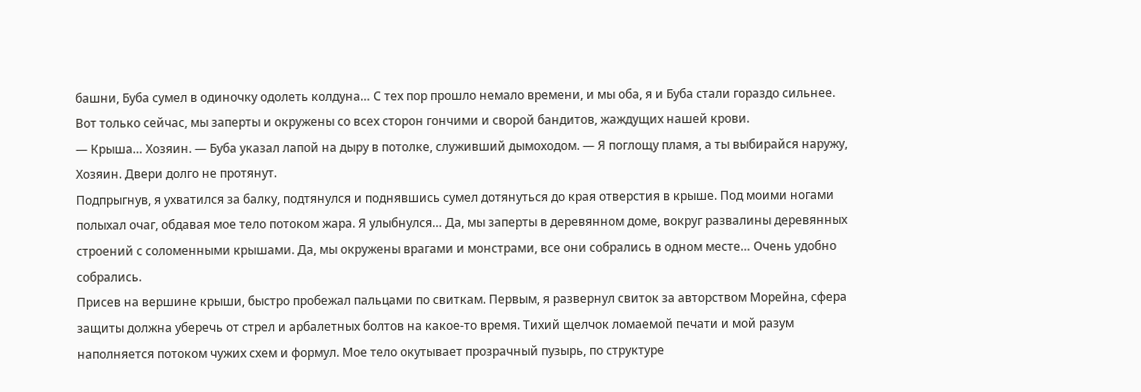башни, Буба сумел в одиночку одолеть колдуна… С тех пор прошло немало времени, и мы оба, я и Буба стали гораздо сильнее. Вот только сейчас, мы заперты и окружены со всех сторон гончими и сворой бандитов, жаждущих нашей крови.
— Крыша… Хозяин. — Буба указал лапой на дыру в потолке, служивший дымоходом. — Я поглощу пламя, а ты выбирайся наружу, Хозяин. Двери долго не протянут.
Подпрыгнув, я ухватился за балку, подтянулся и поднявшись сумел дотянуться до края отверстия в крыше. Под моими ногами полыхал очаг, обдавая мое тело потоком жара. Я улыбнулся… Да, мы заперты в деревянном доме, вокруг развалины деревянных строений с соломенными крышами. Да, мы окружены врагами и монстрами, все они собрались в одном месте… Очень удобно собрались.
Присев на вершине крыши, быстро пробежал пальцами по свиткам. Первым, я развернул свиток за авторством Морейна, сфера защиты должна уберечь от стрел и арбалетных болтов на какое-то время. Тихий щелчок ломаемой печати и мой разум наполняется потоком чужих схем и формул. Мое тело окутывает прозрачный пузырь, по структуре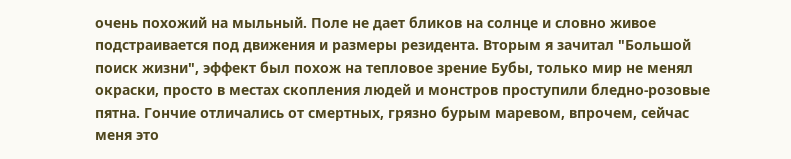очень похожий на мыльный. Поле не дает бликов на солнце и словно живое подстраивается под движения и размеры резидента. Вторым я зачитал "Большой поиск жизни", эффект был похож на тепловое зрение Бубы, только мир не менял окраски, просто в местах скопления людей и монстров проступили бледно-розовые пятна. Гончие отличались от смертных, грязно бурым маревом, впрочем, сейчас меня это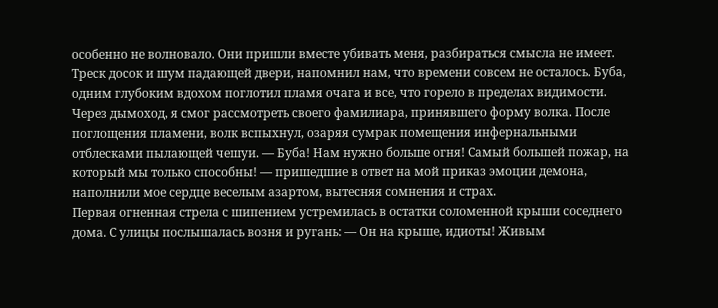особенно не волновало. Они пришли вместе убивать меня, разбираться смысла не имеет.
Треск досок и шум падающей двери, напомнил нам, что времени совсем не осталось. Буба, одним глубоким вдохом поглотил пламя очага и все, что горело в пределах видимости. Через дымоход, я смог рассмотреть своего фамилиара, принявшего форму волка. После поглощения пламени, волк вспыхнул, озаряя сумрак помещения инфернальными отблесками пылающей чешуи. — Буба! Нам нужно больше огня! Самый большей пожар, на который мы только способны! — пришедшие в ответ на мой приказ эмоции демона, наполнили мое сердце веселым азартом, вытесняя сомнения и страх.
Первая огненная стрела с шипением устремилась в остатки соломенной крыши соседнего дома. С улицы послышалась возня и ругань: — Он на крыше, идиоты! Живым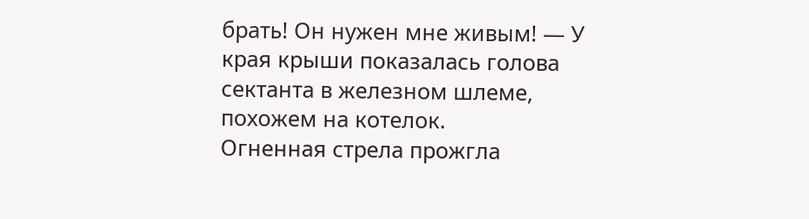брать! Он нужен мне живым! — У края крыши показалась голова сектанта в железном шлеме, похожем на котелок.
Огненная стрела прожгла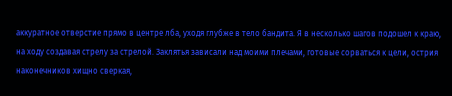аккуратное отверстие прямо в центре лба, уходя глубже в тело бандита. Я в несколько шагов подошел к краю, на ходу создавая стрелу за стрелой. Заклятья зависали над моими плечами, готовые сорваться к цели, острия наконечников хищно сверкая,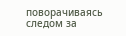поворачиваясь следом за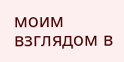моим взглядом в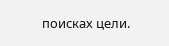поисках цели.